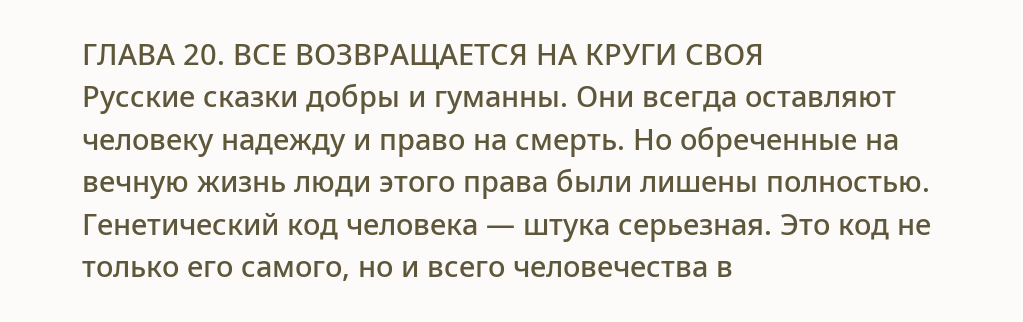ГЛАВА 20. ВСЕ ВОЗВРАЩАЕТСЯ НА КРУГИ СВОЯ
Русские сказки добры и гуманны. Они всегда оставляют человеку надежду и право на смерть. Но обреченные на вечную жизнь люди этого права были лишены полностью.
Генетический код человека — штука серьезная. Это код не только его самого, но и всего человечества в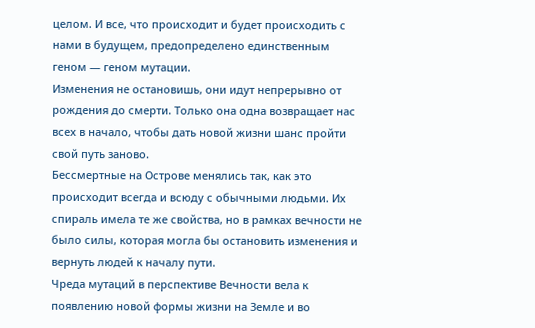целом. И все, что происходит и будет происходить с нами в будущем, предопределено единственным геном — геном мутации.
Изменения не остановишь, они идут непрерывно от рождения до смерти. Только она одна возвращает нас всех в начало, чтобы дать новой жизни шанс пройти свой путь заново.
Бессмертные на Острове менялись так, как это происходит всегда и всюду с обычными людьми. Их спираль имела те же свойства, но в рамках вечности не было силы, которая могла бы остановить изменения и вернуть людей к началу пути.
Чреда мутаций в перспективе Вечности вела к появлению новой формы жизни на Земле и во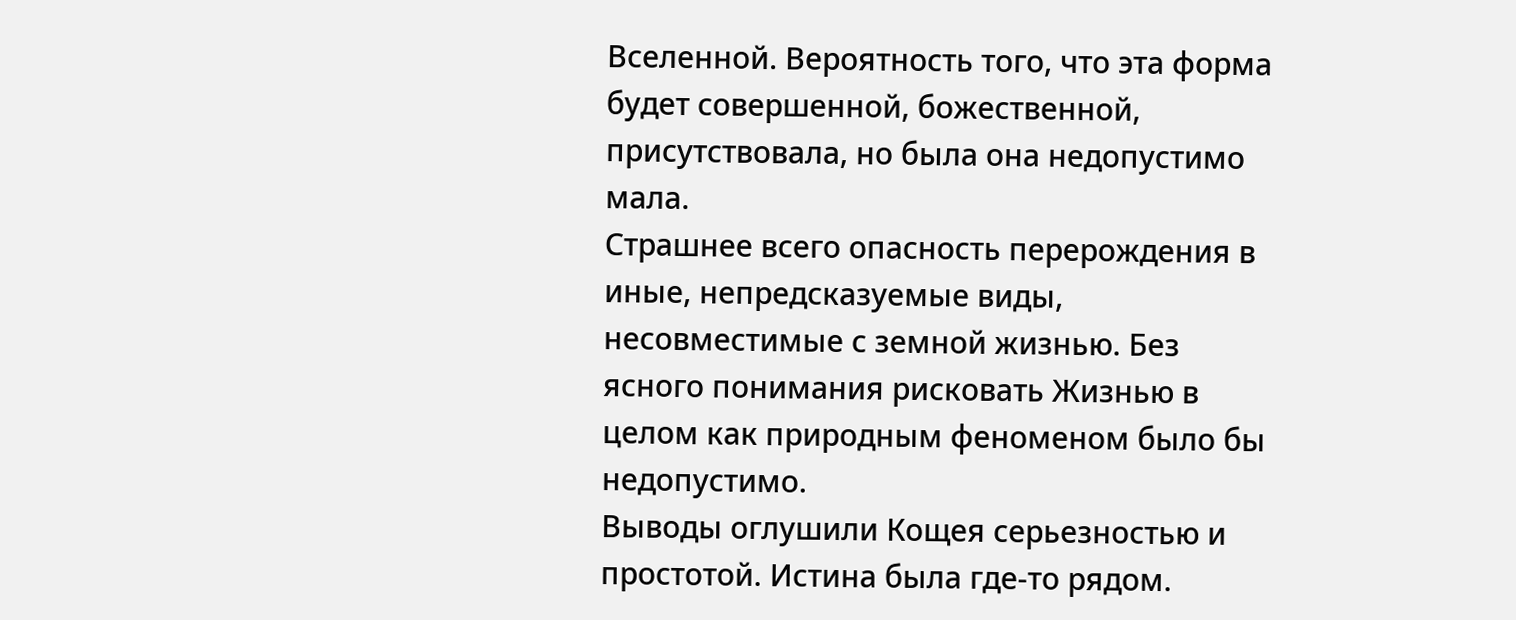Вселенной. Вероятность того, что эта форма будет совершенной, божественной, присутствовала, но была она недопустимо мала.
Страшнее всего опасность перерождения в иные, непредсказуемые виды, несовместимые с земной жизнью. Без ясного понимания рисковать Жизнью в целом как природным феноменом было бы недопустимо.
Выводы оглушили Кощея серьезностью и простотой. Истина была где-то рядом.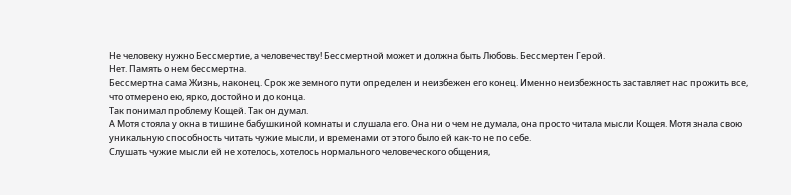Не человеку нужно Бессмертие, а человечеству! Бессмертной может и должна быть Любовь. Бессмертен Герой.
Нет. Память о нем бессмертна.
Бессмертна сама Жизнь, наконец. Срок же земного пути определен и неизбежен его конец. Именно неизбежность заставляет нас прожить все, что отмерено ею, ярко, достойно и до конца.
Так понимал проблему Кощей. Так он думал.
А Мотя стояла у окна в тишине бабушкиной комнаты и слушала его. Она ни о чем не думала, она просто читала мысли Кощея. Мотя знала свою уникальную способность читать чужие мысли, и временами от этого было ей как-то не по себе.
Слушать чужие мысли ей не хотелось, хотелось нормального человеческого общения,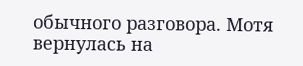обычного разговора. Мотя вернулась на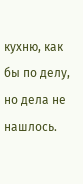кухню, как бы по делу, но дела не нашлось.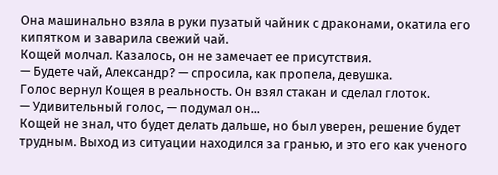Она машинально взяла в руки пузатый чайник с драконами, окатила его кипятком и заварила свежий чай.
Кощей молчал. Казалось, он не замечает ее присутствия.
— Будете чай, Александр? — спросила, как пропела, девушка.
Голос вернул Кощея в реальность. Он взял стакан и сделал глоток.
— Удивительный голос, — подумал он...
Кощей не знал, что будет делать дальше, но был уверен, решение будет трудным. Выход из ситуации находился за гранью, и это его как ученого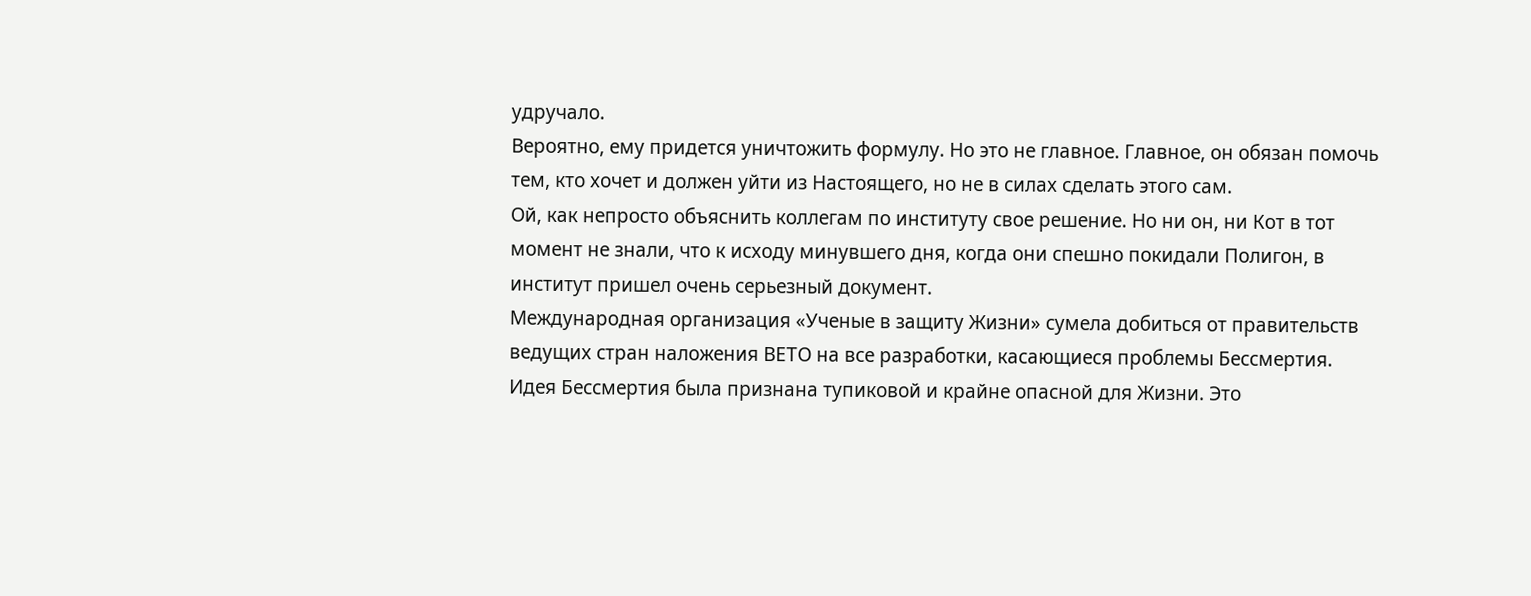удручало.
Вероятно, ему придется уничтожить формулу. Но это не главное. Главное, он обязан помочь тем, кто хочет и должен уйти из Настоящего, но не в силах сделать этого сам.
Ой, как непросто объяснить коллегам по институту свое решение. Но ни он, ни Кот в тот момент не знали, что к исходу минувшего дня, когда они спешно покидали Полигон, в институт пришел очень серьезный документ.
Международная организация «Ученые в защиту Жизни» сумела добиться от правительств ведущих стран наложения ВЕТО на все разработки, касающиеся проблемы Бессмертия.
Идея Бессмертия была признана тупиковой и крайне опасной для Жизни. Это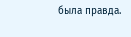была правда.